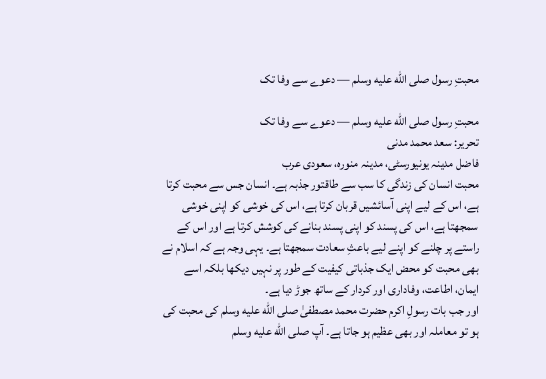محبتِ رسول صلى الله عليه وسلم — دعوے سے وفا تک

محبتِ رسول صلى الله عليه وسلم — دعوے سے وفا تک
تحریر: سعد محمد مدنی
فاضل مدینہ یونیورسٹی، مدینہ منورہ، سعودی عرب
محبت انسان کی زندگی کا سب سے طاقتور جذبہ ہے۔ انسان جس سے محبت کرتا ہے، اس کے لیے اپنی آسائشیں قربان کرتا ہے، اس کی خوشی کو اپنی خوشی سمجھتا ہے، اس کی پسند کو اپنی پسند بنانے کی کوشش کرتا ہے اور اس کے راستے پر چلنے کو اپنے لیے باعثِ سعادت سمجھتا ہے۔ یہی وجہ ہے کہ اسلام نے بھی محبت کو محض ایک جذباتی کیفیت کے طور پر نہیں دیکھا بلکہ اسے ایمان، اطاعت، وفاداری اور کردار کے ساتھ جوڑ دیا ہے۔
اور جب بات رسولِ اکرم حضرت محمد مصطفیٰ صلى الله عليه وسلم کی محبت کی ہو تو معاملہ اور بھی عظیم ہو جاتا ہے۔ آپ صلى الله عليه وسلم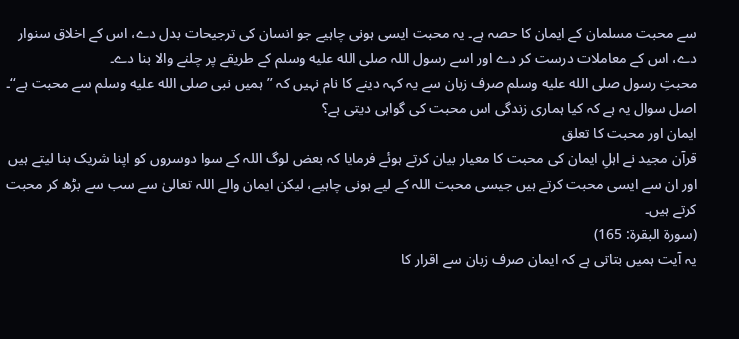سے محبت مسلمان کے ایمان کا حصہ ہے۔ یہ محبت ایسی ہونی چاہیے جو انسان کی ترجیحات بدل دے، اس کے اخلاق سنوار دے، اس کے معاملات درست کر دے اور اسے رسول اللہ صلى الله عليه وسلم کے طریقے پر چلنے والا بنا دے۔
محبتِ رسول صلى الله عليه وسلم صرف زبان سے یہ کہہ دینے کا نام نہیں کہ ’’ہمیں نبی صلى الله عليه وسلم سے محبت ہے‘‘۔ اصل سوال یہ ہے کہ کیا ہماری زندگی اس محبت کی گواہی دیتی ہے؟
ایمان اور محبت کا تعلق
قرآن مجید نے اہلِ ایمان کی محبت کا معیار بیان کرتے ہوئے فرمایا کہ بعض لوگ اللہ کے سوا دوسروں کو اپنا شریک بنا لیتے ہیں اور ان سے ایسی محبت کرتے ہیں جیسی محبت اللہ کے لیے ہونی چاہیے، لیکن ایمان والے اللہ تعالیٰ سے سب سے بڑھ کر محبت کرتے ہیں۔
(سورۃ البقرۃ: 165)
یہ آیت ہمیں بتاتی ہے کہ ایمان صرف زبان سے اقرار کا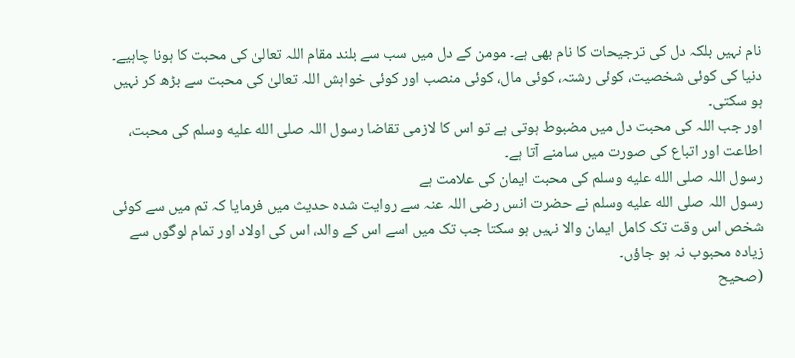نام نہیں بلکہ دل کی ترجیحات کا نام بھی ہے۔ مومن کے دل میں سب سے بلند مقام اللہ تعالیٰ کی محبت کا ہونا چاہیے۔ دنیا کی کوئی شخصیت، کوئی رشتہ، کوئی مال، کوئی منصب اور کوئی خواہش اللہ تعالیٰ کی محبت سے بڑھ کر نہیں ہو سکتی۔
اور جب اللہ کی محبت دل میں مضبوط ہوتی ہے تو اس کا لازمی تقاضا رسول اللہ صلى الله عليه وسلم کی محبت، اطاعت اور اتباع کی صورت میں سامنے آتا ہے۔
رسول اللہ صلى الله عليه وسلم کی محبت ایمان کی علامت ہے
رسول اللہ صلى الله عليه وسلم نے حضرت انس رضی اللہ عنہ سے روایت شدہ حدیث میں فرمایا کہ تم میں سے کوئی شخص اس وقت تک کامل ایمان والا نہیں ہو سکتا جب تک میں اسے اس کے والد، اس کی اولاد اور تمام لوگوں سے زیادہ محبوب نہ ہو جاؤں۔
(صحیح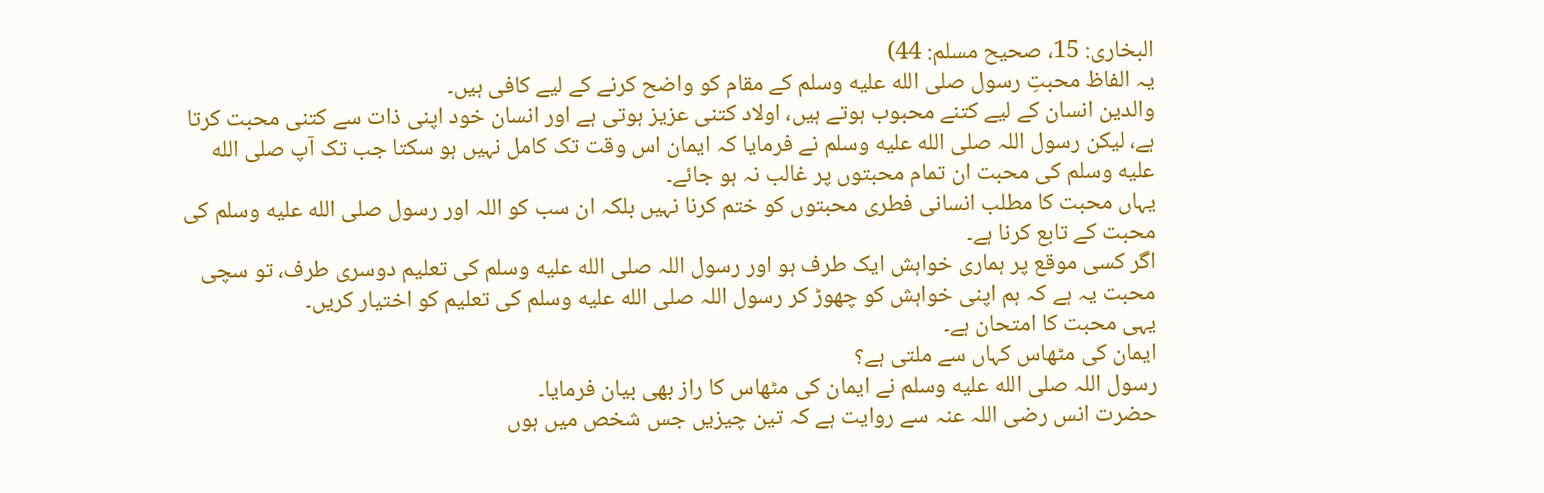البخاری: 15، صحیح مسلم: 44)
یہ الفاظ محبتِ رسول صلى الله عليه وسلم کے مقام کو واضح کرنے کے لیے کافی ہیں۔
والدین انسان کے لیے کتنے محبوب ہوتے ہیں، اولاد کتنی عزیز ہوتی ہے اور انسان خود اپنی ذات سے کتنی محبت کرتا ہے، لیکن رسول اللہ صلى الله عليه وسلم نے فرمایا کہ ایمان اس وقت تک کامل نہیں ہو سکتا جب تک آپ صلى الله عليه وسلم کی محبت ان تمام محبتوں پر غالب نہ ہو جائے۔
یہاں محبت کا مطلب انسانی فطری محبتوں کو ختم کرنا نہیں بلکہ ان سب کو اللہ اور رسول صلى الله عليه وسلم کی محبت کے تابع کرنا ہے۔
اگر کسی موقع پر ہماری خواہش ایک طرف ہو اور رسول اللہ صلى الله عليه وسلم کی تعلیم دوسری طرف، تو سچی محبت یہ ہے کہ ہم اپنی خواہش کو چھوڑ کر رسول اللہ صلى الله عليه وسلم کی تعلیم کو اختیار کریں۔
یہی محبت کا امتحان ہے۔
ایمان کی مٹھاس کہاں سے ملتی ہے؟
رسول اللہ صلى الله عليه وسلم نے ایمان کی مٹھاس کا راز بھی بیان فرمایا۔
حضرت انس رضی اللہ عنہ سے روایت ہے کہ تین چیزیں جس شخص میں ہوں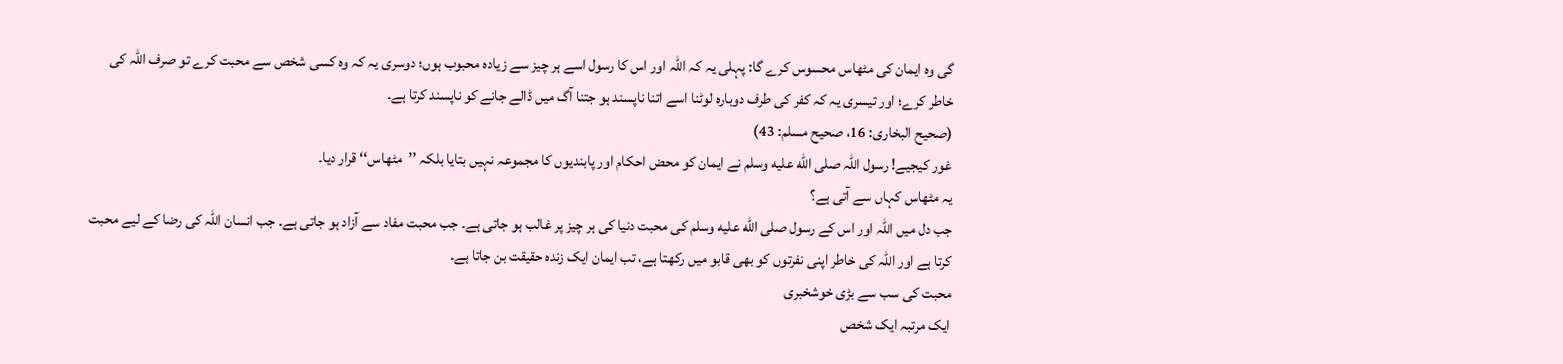گی وہ ایمان کی مٹھاس محسوس کرے گا: پہلی یہ کہ اللہ اور اس کا رسول اسے ہر چیز سے زیادہ محبوب ہوں؛ دوسری یہ کہ وہ کسی شخص سے محبت کرے تو صرف اللہ کی خاطر کرے؛ اور تیسری یہ کہ کفر کی طرف دوبارہ لوٹنا اسے اتنا ناپسند ہو جتنا آگ میں ڈالے جانے کو ناپسند کرتا ہے۔
(صحیح البخاری: 16، صحیح مسلم: 43)
غور کیجیے! رسول اللہ صلى الله عليه وسلم نے ایمان کو محض احکام اور پابندیوں کا مجموعہ نہیں بتایا بلکہ ’’مٹھاس‘‘ قرار دیا۔
یہ مٹھاس کہاں سے آتی ہے؟
جب دل میں اللہ اور اس کے رسول صلى الله عليه وسلم کی محبت دنیا کی ہر چیز پر غالب ہو جاتی ہے۔ جب محبت مفاد سے آزاد ہو جاتی ہے۔ جب انسان اللہ کی رضا کے لیے محبت کرتا ہے اور اللہ کی خاطر اپنی نفرتوں کو بھی قابو میں رکھتا ہے، تب ایمان ایک زندہ حقیقت بن جاتا ہے۔
محبت کی سب سے بڑی خوشخبری
ایک مرتبہ ایک شخص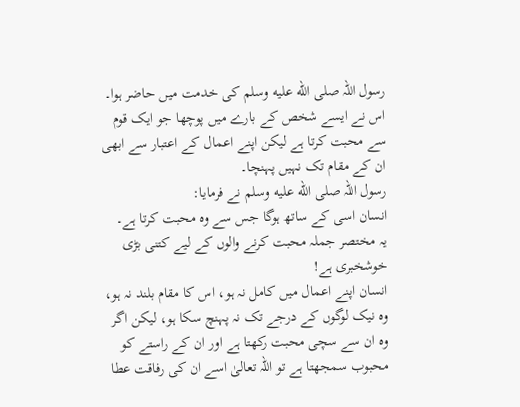رسول اللہ صلى الله عليه وسلم کی خدمت میں حاضر ہوا۔ اس نے ایسے شخص کے بارے میں پوچھا جو ایک قوم سے محبت کرتا ہے لیکن اپنے اعمال کے اعتبار سے ابھی ان کے مقام تک نہیں پہنچا۔
رسول اللہ صلى الله عليه وسلم نے فرمایا:
انسان اسی کے ساتھ ہوگا جس سے وہ محبت کرتا ہے۔
یہ مختصر جملہ محبت کرنے والوں کے لیے کتنی بڑی خوشخبری ہے!
انسان اپنے اعمال میں کامل نہ ہو، اس کا مقام بلند نہ ہو، وہ نیک لوگوں کے درجے تک نہ پہنچ سکا ہو، لیکن اگر وہ ان سے سچی محبت رکھتا ہے اور ان کے راستے کو محبوب سمجھتا ہے تو اللہ تعالیٰ اسے ان کی رفاقت عطا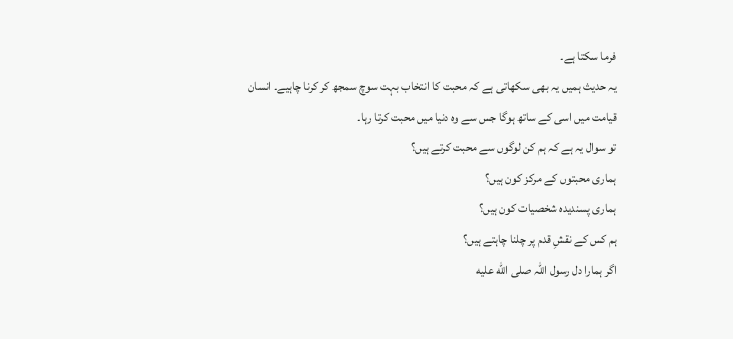فرما سکتا ہے۔
یہ حدیث ہمیں یہ بھی سکھاتی ہے کہ محبت کا انتخاب بہت سوچ سمجھ کر کرنا چاہیے۔ انسان قیامت میں اسی کے ساتھ ہوگا جس سے وہ دنیا میں محبت کرتا رہا۔
تو سوال یہ ہے کہ ہم کن لوگوں سے محبت کرتے ہیں؟
ہماری محبتوں کے مرکز کون ہیں؟
ہماری پسندیدہ شخصیات کون ہیں؟
ہم کس کے نقشِ قدم پر چلنا چاہتے ہیں؟
اگر ہمارا دل رسول اللہ صلى الله عليه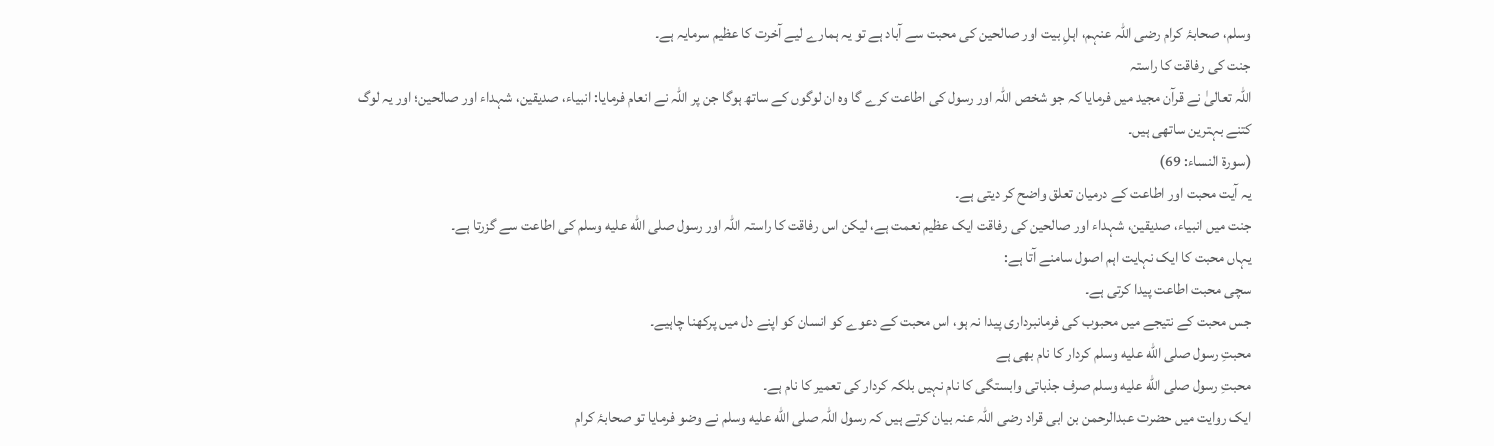وسلم، صحابۂ کرام رضی اللہ عنہم، اہلِ بیت اور صالحین کی محبت سے آباد ہے تو یہ ہمارے لیے آخرت کا عظیم سرمایہ ہے۔
جنت کی رفاقت کا راستہ
اللہ تعالیٰ نے قرآن مجید میں فرمایا کہ جو شخص اللہ اور رسول کی اطاعت کرے گا وہ ان لوگوں کے ساتھ ہوگا جن پر اللہ نے انعام فرمایا: انبیاء، صدیقین، شہداء اور صالحین؛ اور یہ لوگ کتنے بہترین ساتھی ہیں۔
(سورۃ النساء: 69)
یہ آیت محبت اور اطاعت کے درمیان تعلق واضح کر دیتی ہے۔
جنت میں انبیاء، صدیقین، شہداء اور صالحین کی رفاقت ایک عظیم نعمت ہے، لیکن اس رفاقت کا راستہ اللہ اور رسول صلى الله عليه وسلم کی اطاعت سے گزرتا ہے۔
یہاں محبت کا ایک نہایت اہم اصول سامنے آتا ہے:
سچی محبت اطاعت پیدا کرتی ہے۔
جس محبت کے نتیجے میں محبوب کی فرمانبرداری پیدا نہ ہو، اس محبت کے دعوے کو انسان کو اپنے دل میں پرکھنا چاہیے۔
محبتِ رسول صلى الله عليه وسلم کردار کا نام بھی ہے
محبتِ رسول صلى الله عليه وسلم صرف جذباتی وابستگی کا نام نہیں بلکہ کردار کی تعمیر کا نام ہے۔
ایک روایت میں حضرت عبدالرحمن بن ابی قراد رضی اللہ عنہ بیان کرتے ہیں کہ رسول اللہ صلى الله عليه وسلم نے وضو فرمایا تو صحابۂ کرام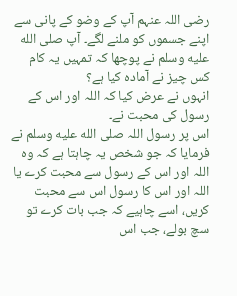رضی اللہ عنہم آپ کے وضو کے پانی سے اپنے جسموں کو ملنے لگے۔ آپ صلى الله عليه وسلم نے پوچھا کہ تمہیں یہ کام کس چیز نے آمادہ کیا ہے؟
انہوں نے عرض کیا کہ اللہ اور اس کے رسول کی محبت نے۔
اس پر رسول اللہ صلى الله عليه وسلم نے فرمایا کہ جو شخص یہ چاہتا ہے کہ وہ اللہ اور اس کے رسول سے محبت کرے یا اللہ اور اس کا رسول اس سے محبت کریں، اسے چاہیے کہ جب بات کرے تو سچ بولے، جب اس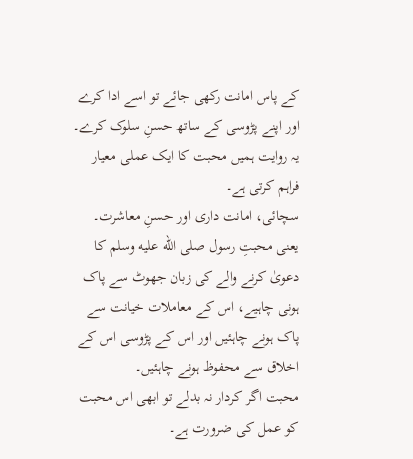کے پاس امانت رکھی جائے تو اسے ادا کرے اور اپنے پڑوسی کے ساتھ حسنِ سلوک کرے۔
یہ روایت ہمیں محبت کا ایک عملی معیار فراہم کرتی ہے۔
سچائی، امانت داری اور حسنِ معاشرت۔
یعنی محبتِ رسول صلى الله عليه وسلم کا دعویٰ کرنے والے کی زبان جھوٹ سے پاک ہونی چاہیے، اس کے معاملات خیانت سے پاک ہونے چاہئیں اور اس کے پڑوسی اس کے اخلاق سے محفوظ ہونے چاہئیں۔
محبت اگر کردار نہ بدلے تو ابھی اس محبت کو عمل کی ضرورت ہے۔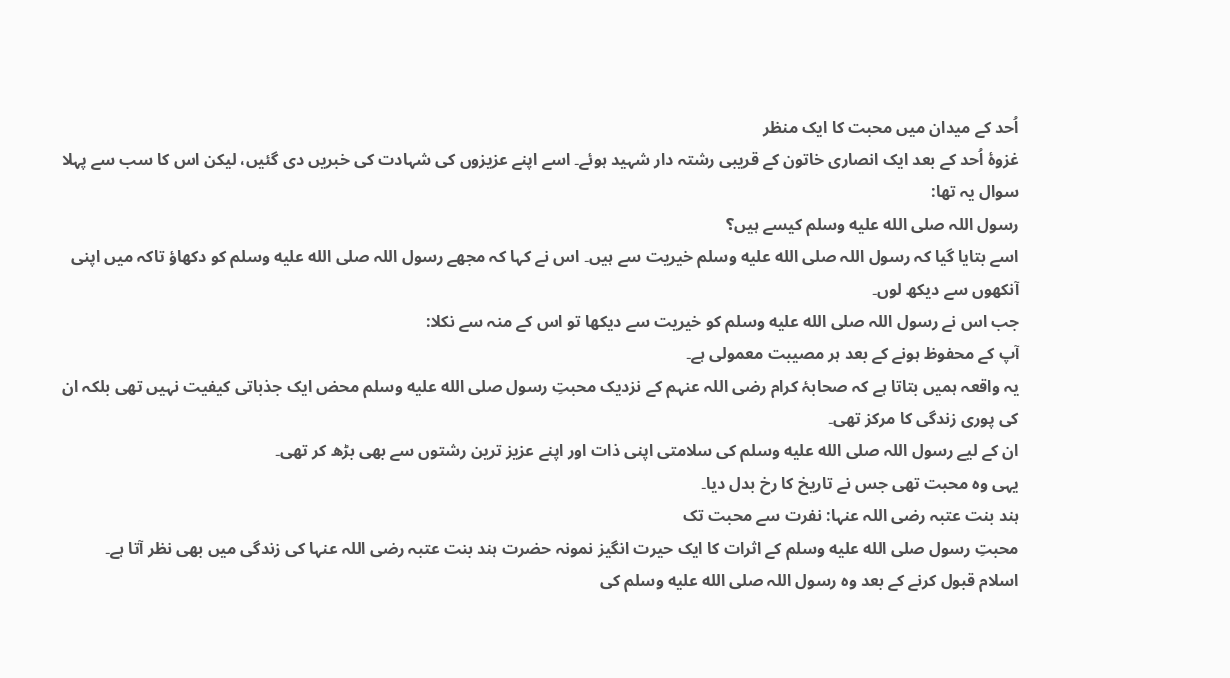اُحد کے میدان میں محبت کا ایک منظر
غزوۂ اُحد کے بعد ایک انصاری خاتون کے قریبی رشتہ دار شہید ہوئے۔ اسے اپنے عزیزوں کی شہادت کی خبریں دی گئیں، لیکن اس کا سب سے پہلا سوال یہ تھا:
رسول اللہ صلى الله عليه وسلم کیسے ہیں؟
اسے بتایا گیا کہ رسول اللہ صلى الله عليه وسلم خیریت سے ہیں۔ اس نے کہا کہ مجھے رسول اللہ صلى الله عليه وسلم کو دکھاؤ تاکہ میں اپنی آنکھوں سے دیکھ لوں۔
جب اس نے رسول اللہ صلى الله عليه وسلم کو خیریت سے دیکھا تو اس کے منہ سے نکلا:
آپ کے محفوظ ہونے کے بعد ہر مصیبت معمولی ہے۔
یہ واقعہ ہمیں بتاتا ہے کہ صحابۂ کرام رضی اللہ عنہم کے نزدیک محبتِ رسول صلى الله عليه وسلم محض ایک جذباتی کیفیت نہیں تھی بلکہ ان کی پوری زندگی کا مرکز تھی۔
ان کے لیے رسول اللہ صلى الله عليه وسلم کی سلامتی اپنی ذات اور اپنے عزیز ترین رشتوں سے بھی بڑھ کر تھی۔
یہی وہ محبت تھی جس نے تاریخ کا رخ بدل دیا۔
ہند بنت عتبہ رضی اللہ عنہا: نفرت سے محبت تک
محبتِ رسول صلى الله عليه وسلم کے اثرات کا ایک حیرت انگیز نمونہ حضرت ہند بنت عتبہ رضی اللہ عنہا کی زندگی میں بھی نظر آتا ہے۔
اسلام قبول کرنے کے بعد وہ رسول اللہ صلى الله عليه وسلم کی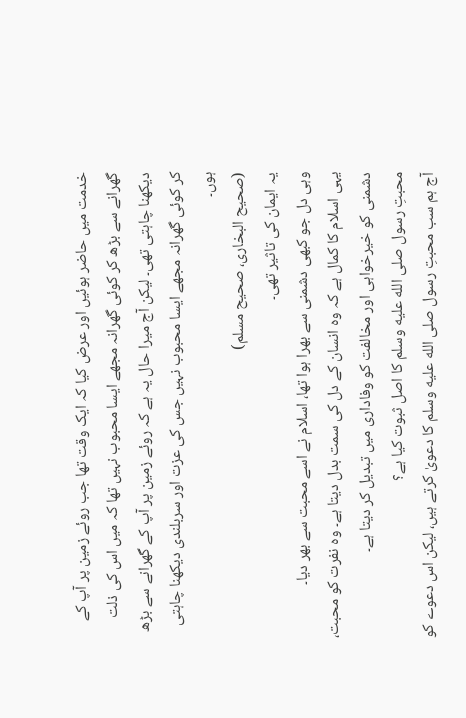خدمت میں حاضر ہوئیں اور عرض کیا کہ ایک وقت تھا جب روئے زمین پر آپ کے گھرانے سے بڑھ کر کوئی گھرانہ مجھے ایسا محبوب نہیں تھا کہ میں اس کی ذلت دیکھنا چاہتی تھی۔ لیکن آج میرا حال یہ ہے کہ روئے زمین پر آپ کے گھرانے سے بڑھ کر کوئی گھرانہ مجھے ایسا محبوب نہیں جس کی عزت اور سربلندی دیکھنا چاہتی ہوں۔
(صحیح البخاری، صحیح مسلم)
یہ ایمان کی تاثیر تھی۔
وہی دل جو کبھی دشمنی سے بھرا ہوا تھا، اسلام نے اسے محبت سے بھر دیا۔
یہی اسلام کا کمال ہے کہ وہ انسان کے دل کی سمت بدل دیتا ہے۔ وہ نفرت کو محبت، دشمنی کو خیرخواہی اور مخالفت کو وفاداری میں تبدیل کر دیتا ہے۔
محبتِ رسول صلى الله عليه وسلم کا اصل ثبوت کیا ہے؟
آج ہم سب محبتِ رسول صلى الله عليه وسلم کا دعویٰ کرتے ہیں، لیکن اس دعوے کو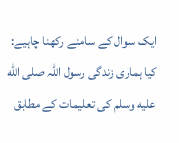ایک سوال کے سامنے رکھنا چاہیے:
کیا ہماری زندگی رسول اللہ صلى الله عليه وسلم کی تعلیمات کے مطابق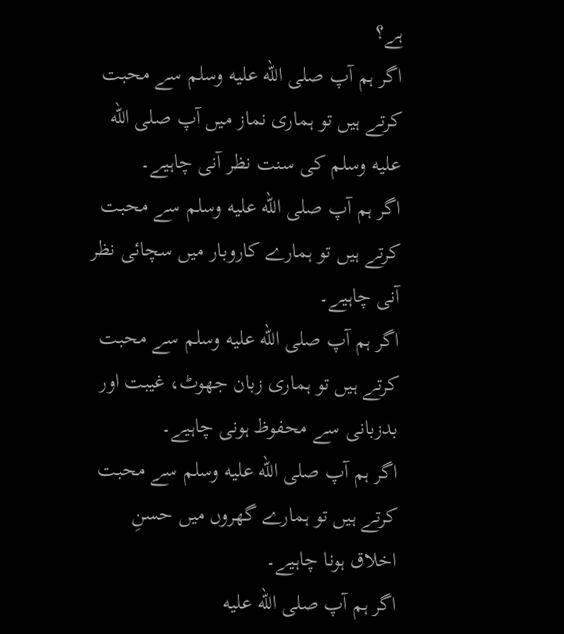ہے؟
اگر ہم آپ صلى الله عليه وسلم سے محبت کرتے ہیں تو ہماری نماز میں آپ صلى الله عليه وسلم کی سنت نظر آنی چاہیے۔
اگر ہم آپ صلى الله عليه وسلم سے محبت کرتے ہیں تو ہمارے کاروبار میں سچائی نظر آنی چاہیے۔
اگر ہم آپ صلى الله عليه وسلم سے محبت کرتے ہیں تو ہماری زبان جھوٹ، غیبت اور بدزبانی سے محفوظ ہونی چاہیے۔
اگر ہم آپ صلى الله عليه وسلم سے محبت کرتے ہیں تو ہمارے گھروں میں حسنِ اخلاق ہونا چاہیے۔
اگر ہم آپ صلى الله عليه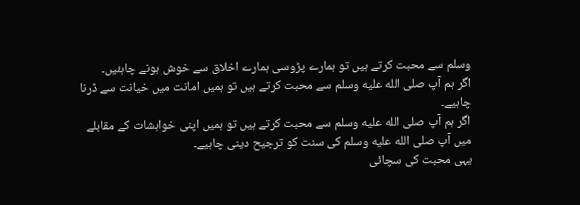وسلم سے محبت کرتے ہیں تو ہمارے پڑوسی ہمارے اخلاق سے خوش ہونے چاہئیں۔
اگر ہم آپ صلى الله عليه وسلم سے محبت کرتے ہیں تو ہمیں امانت میں خیانت سے ڈرنا چاہیے۔
اگر ہم آپ صلى الله عليه وسلم سے محبت کرتے ہیں تو ہمیں اپنی خواہشات کے مقابلے میں آپ صلى الله عليه وسلم کی سنت کو ترجیح دینی چاہیے۔
یہی محبت کی سچائی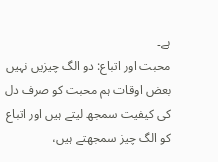ہے۔
محبت اور اتباع: دو الگ چیزیں نہیں
بعض اوقات ہم محبت کو صرف دل کی کیفیت سمجھ لیتے ہیں اور اتباع کو الگ چیز سمجھتے ہیں،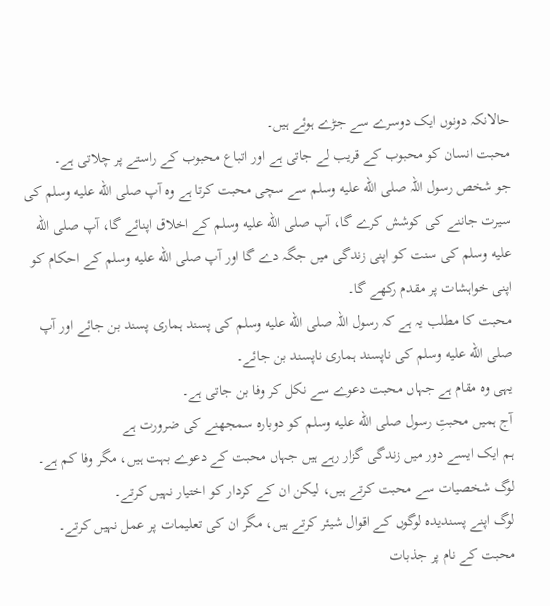حالانکہ دونوں ایک دوسرے سے جڑے ہوئے ہیں۔
محبت انسان کو محبوب کے قریب لے جاتی ہے اور اتباع محبوب کے راستے پر چلاتی ہے۔
جو شخص رسول اللہ صلى الله عليه وسلم سے سچی محبت کرتا ہے وہ آپ صلى الله عليه وسلم کی سیرت جاننے کی کوشش کرے گا، آپ صلى الله عليه وسلم کے اخلاق اپنائے گا، آپ صلى الله عليه وسلم کی سنت کو اپنی زندگی میں جگہ دے گا اور آپ صلى الله عليه وسلم کے احکام کو اپنی خواہشات پر مقدم رکھے گا۔
محبت کا مطلب یہ ہے کہ رسول اللہ صلى الله عليه وسلم کی پسند ہماری پسند بن جائے اور آپ صلى الله عليه وسلم کی ناپسند ہماری ناپسند بن جائے۔
یہی وہ مقام ہے جہاں محبت دعوے سے نکل کر وفا بن جاتی ہے۔
آج ہمیں محبتِ رسول صلى الله عليه وسلم کو دوبارہ سمجھنے کی ضرورت ہے
ہم ایک ایسے دور میں زندگی گزار رہے ہیں جہاں محبت کے دعوے بہت ہیں، مگر وفا کم ہے۔
لوگ شخصیات سے محبت کرتے ہیں، لیکن ان کے کردار کو اختیار نہیں کرتے۔
لوگ اپنے پسندیدہ لوگوں کے اقوال شیئر کرتے ہیں، مگر ان کی تعلیمات پر عمل نہیں کرتے۔
محبت کے نام پر جذبات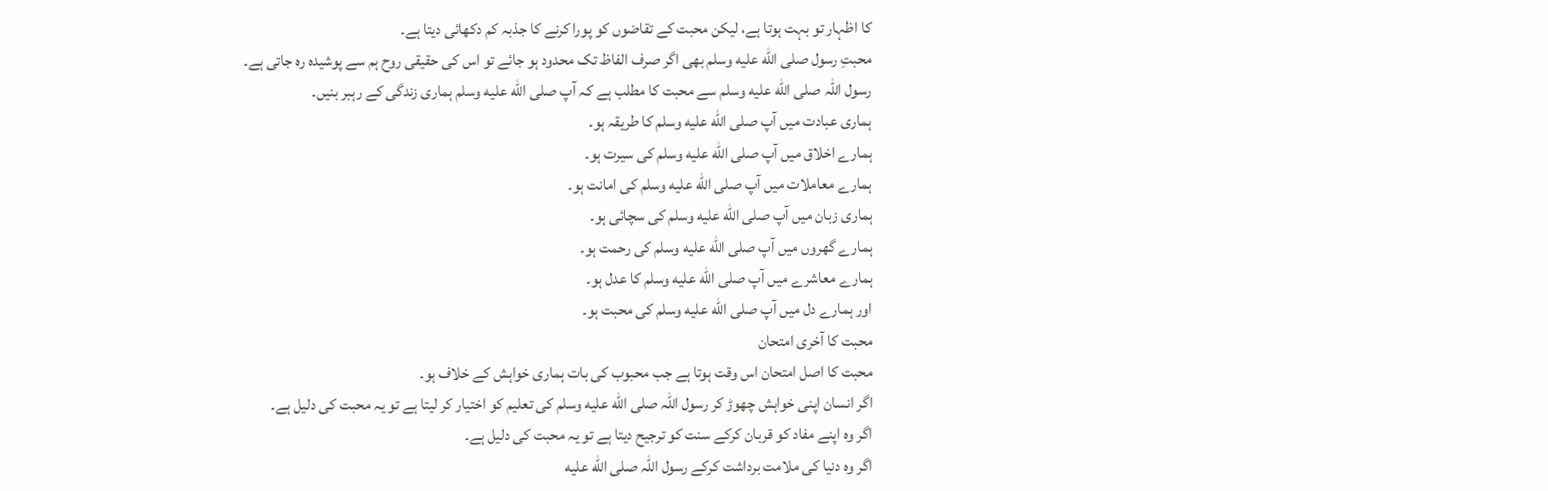کا اظہار تو بہت ہوتا ہے، لیکن محبت کے تقاضوں کو پورا کرنے کا جذبہ کم دکھائی دیتا ہے۔
محبتِ رسول صلى الله عليه وسلم بھی اگر صرف الفاظ تک محدود ہو جائے تو اس کی حقیقی روح ہم سے پوشیدہ رہ جاتی ہے۔
رسول اللہ صلى الله عليه وسلم سے محبت کا مطلب ہے کہ آپ صلى الله عليه وسلم ہماری زندگی کے رہبر بنیں۔
ہماری عبادت میں آپ صلى الله عليه وسلم کا طریقہ ہو۔
ہمارے اخلاق میں آپ صلى الله عليه وسلم کی سیرت ہو۔
ہمارے معاملات میں آپ صلى الله عليه وسلم کی امانت ہو۔
ہماری زبان میں آپ صلى الله عليه وسلم کی سچائی ہو۔
ہمارے گھروں میں آپ صلى الله عليه وسلم کی رحمت ہو۔
ہمارے معاشرے میں آپ صلى الله عليه وسلم کا عدل ہو۔
اور ہمارے دل میں آپ صلى الله عليه وسلم کی محبت ہو۔
محبت کا آخری امتحان
محبت کا اصل امتحان اس وقت ہوتا ہے جب محبوب کی بات ہماری خواہش کے خلاف ہو۔
اگر انسان اپنی خواہش چھوڑ کر رسول اللہ صلى الله عليه وسلم کی تعلیم کو اختیار کر لیتا ہے تو یہ محبت کی دلیل ہے۔
اگر وہ اپنے مفاد کو قربان کرکے سنت کو ترجیح دیتا ہے تو یہ محبت کی دلیل ہے۔
اگر وہ دنیا کی ملامت برداشت کرکے رسول اللہ صلى الله عليه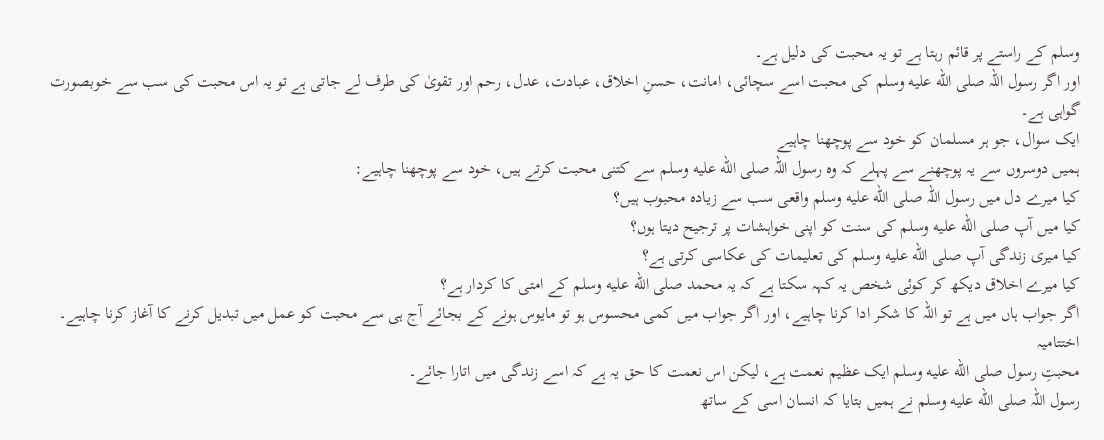وسلم کے راستے پر قائم رہتا ہے تو یہ محبت کی دلیل ہے۔
اور اگر رسول اللہ صلى الله عليه وسلم کی محبت اسے سچائی، امانت، حسنِ اخلاق، عبادت، عدل، رحم اور تقویٰ کی طرف لے جاتی ہے تو یہ اس محبت کی سب سے خوبصورت گواہی ہے۔
ایک سوال، جو ہر مسلمان کو خود سے پوچھنا چاہیے
ہمیں دوسروں سے یہ پوچھنے سے پہلے کہ وہ رسول اللہ صلى الله عليه وسلم سے کتنی محبت کرتے ہیں، خود سے پوچھنا چاہیے:
کیا میرے دل میں رسول اللہ صلى الله عليه وسلم واقعی سب سے زیادہ محبوب ہیں؟
کیا میں آپ صلى الله عليه وسلم کی سنت کو اپنی خواہشات پر ترجیح دیتا ہوں؟
کیا میری زندگی آپ صلى الله عليه وسلم کی تعلیمات کی عکاسی کرتی ہے؟
کیا میرے اخلاق دیکھ کر کوئی شخص یہ کہہ سکتا ہے کہ یہ محمد صلى الله عليه وسلم کے امتی کا کردار ہے؟
اگر جواب ہاں میں ہے تو اللہ کا شکر ادا کرنا چاہیے، اور اگر جواب میں کمی محسوس ہو تو مایوس ہونے کے بجائے آج ہی سے محبت کو عمل میں تبدیل کرنے کا آغاز کرنا چاہیے۔
اختتامیہ
محبتِ رسول صلى الله عليه وسلم ایک عظیم نعمت ہے، لیکن اس نعمت کا حق یہ ہے کہ اسے زندگی میں اتارا جائے۔
رسول اللہ صلى الله عليه وسلم نے ہمیں بتایا کہ انسان اسی کے ساتھ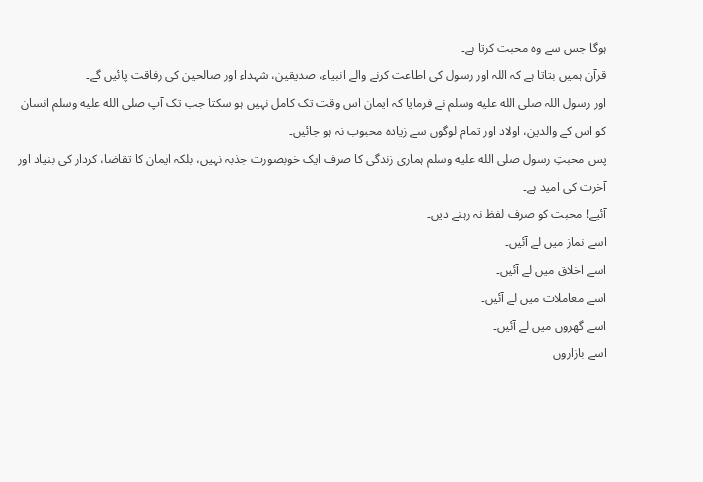ہوگا جس سے وہ محبت کرتا ہے۔
قرآن ہمیں بتاتا ہے کہ اللہ اور رسول کی اطاعت کرنے والے انبیاء، صدیقین، شہداء اور صالحین کی رفاقت پائیں گے۔
اور رسول اللہ صلى الله عليه وسلم نے فرمایا کہ ایمان اس وقت تک کامل نہیں ہو سکتا جب تک آپ صلى الله عليه وسلم انسان کو اس کے والدین، اولاد اور تمام لوگوں سے زیادہ محبوب نہ ہو جائیں۔
پس محبتِ رسول صلى الله عليه وسلم ہماری زندگی کا صرف ایک خوبصورت جذبہ نہیں، بلکہ ایمان کا تقاضا، کردار کی بنیاد اور آخرت کی امید ہے۔
آئیے! محبت کو صرف لفظ نہ رہنے دیں۔
اسے نماز میں لے آئیں۔
اسے اخلاق میں لے آئیں۔
اسے معاملات میں لے آئیں۔
اسے گھروں میں لے آئیں۔
اسے بازاروں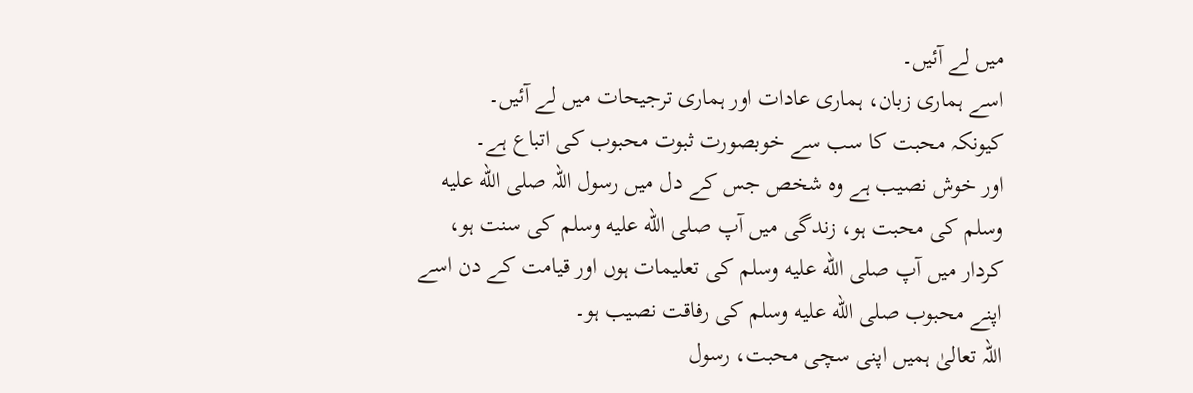میں لے آئیں۔
اسے ہماری زبان، ہماری عادات اور ہماری ترجیحات میں لے آئیں۔
کیونکہ محبت کا سب سے خوبصورت ثبوت محبوب کی اتباع ہے۔
اور خوش نصیب ہے وہ شخص جس کے دل میں رسول اللہ صلى الله عليه وسلم کی محبت ہو، زندگی میں آپ صلى الله عليه وسلم کی سنت ہو، کردار میں آپ صلى الله عليه وسلم کی تعلیمات ہوں اور قیامت کے دن اسے اپنے محبوب صلى الله عليه وسلم کی رفاقت نصیب ہو۔
اللہ تعالیٰ ہمیں اپنی سچی محبت، رسول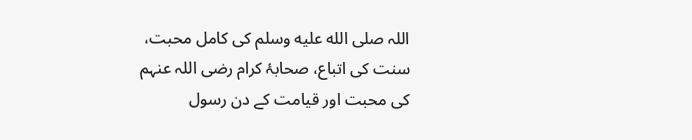اللہ صلى الله عليه وسلم کی کامل محبت، سنت کی اتباع، صحابۂ کرام رضی اللہ عنہم کی محبت اور قیامت کے دن رسول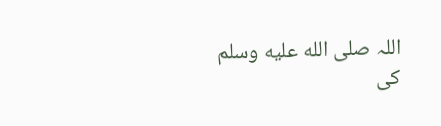اللہ صلى الله عليه وسلم کی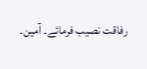رفاقت نصیب فرمائے۔ آمین۔